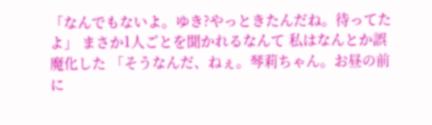「なんでもないよ。ゆき?やっときたんだね。待ってたよ」 まさか1人ごとを聞かれるなんて 私はなんとか誤魔化した 「そうなんだ、ねぇ。琴莉ちゃん。お昼の前に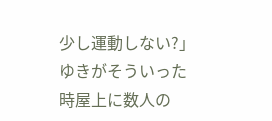少し運動しない?」 ゆきがそういった時屋上に数人の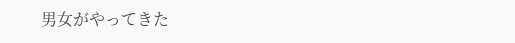男女がやってきた